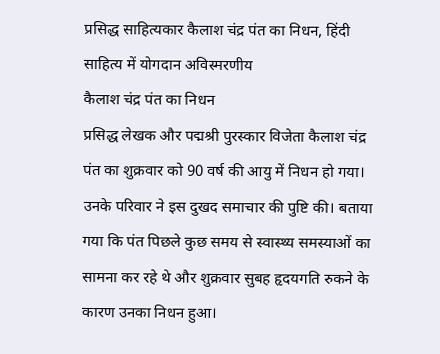प्रसिद्ध साहित्यकार कैलाश चंद्र पंत का निधन, हिंदी साहित्य में योगदान अविस्मरणीय
कैलाश चंद्र पंत का निधन
प्रसिद्ध लेखक और पद्मश्री पुरस्कार विजेता कैलाश चंद्र पंत का शुक्रवार को 90 वर्ष की आयु में निधन हो गया। उनके परिवार ने इस दुखद समाचार की पुष्टि की। बताया गया कि पंत पिछले कुछ समय से स्वास्थ्य समस्याओं का सामना कर रहे थे और शुक्रवार सुबह हृदयगति रुकने के कारण उनका निधन हुआ।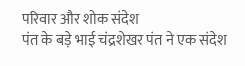परिवार और शोक संदेश
पंत के बड़े भाई चंद्रशेखर पंत ने एक संदेश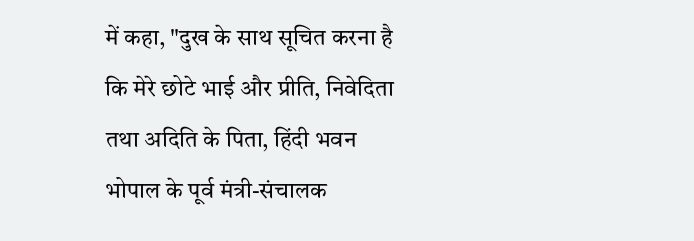में कहा, "दुख के साथ सूचित करना है कि मेरे छोटे भाई और प्रीति, निवेदिता तथा अदिति के पिता, हिंदी भवन भोपाल के पूर्व मंत्री-संचालक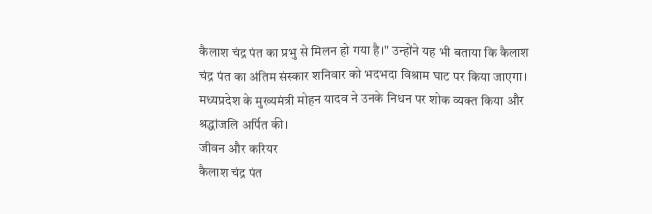कैलाश चंद्र पंत का प्रभु से मिलन हो गया है।" उन्होंने यह भी बताया कि कैलाश चंद्र पंत का अंतिम संस्कार शनिवार को भदभदा विश्राम घाट पर किया जाएगा। मध्यप्रदेश के मुख्यमंत्री मोहन यादव ने उनके निधन पर शोक व्यक्त किया और श्रद्धांजलि अर्पित की।
जीवन और करियर
कैलाश चंद्र पंत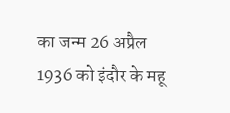का जन्म 26 अप्रैल 1936 को इंदौर के महू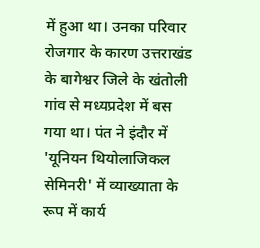में हुआ था। उनका परिवार रोजगार के कारण उत्तराखंड के बागेश्वर जिले के खंतोली गांव से मध्यप्रदेश में बस गया था। पंत ने इंदौर में 'यूनियन थियोलाजिकल सेमिनरी' में व्याख्याता के रूप में कार्य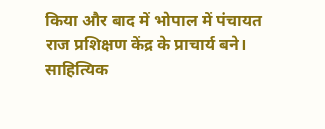किया और बाद में भोपाल में पंचायत राज प्रशिक्षण केंद्र के प्राचार्य बने।
साहित्यिक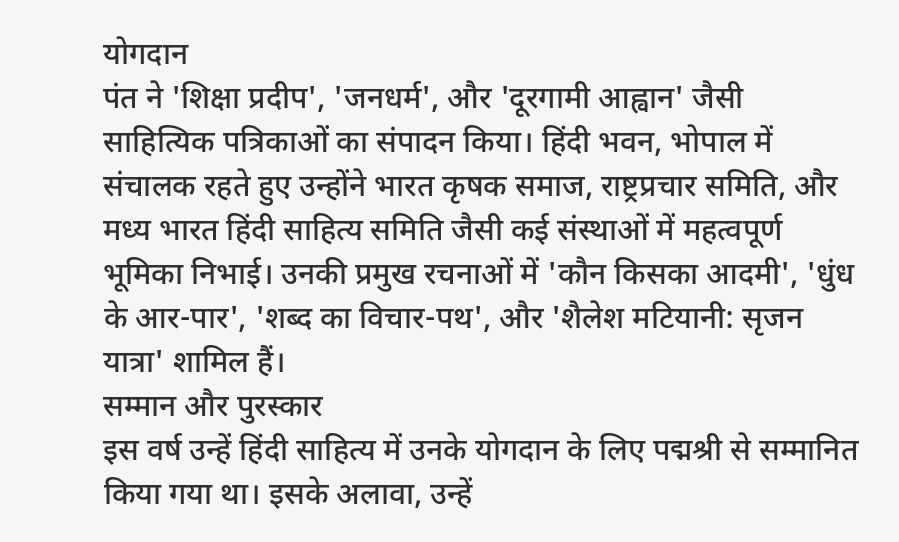योगदान
पंत ने 'शिक्षा प्रदीप', 'जनधर्म', और 'दूरगामी आह्वान' जैसी साहित्यिक पत्रिकाओं का संपादन किया। हिंदी भवन, भोपाल में संचालक रहते हुए उन्होंने भारत कृषक समाज, राष्ट्रप्रचार समिति, और मध्य भारत हिंदी साहित्य समिति जैसी कई संस्थाओं में महत्वपूर्ण भूमिका निभाई। उनकी प्रमुख रचनाओं में 'कौन किसका आदमी', 'धुंध के आर-पार', 'शब्द का विचार-पथ', और 'शैलेश मटियानी: सृजन यात्रा' शामिल हैं।
सम्मान और पुरस्कार
इस वर्ष उन्हें हिंदी साहित्य में उनके योगदान के लिए पद्मश्री से सम्मानित किया गया था। इसके अलावा, उन्हें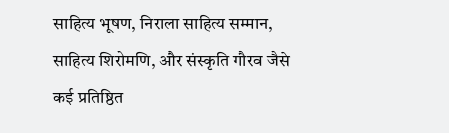साहित्य भूषण, निराला साहित्य सम्मान, साहित्य शिरोमणि, और संस्कृति गौरव जैसे कई प्रतिष्ठित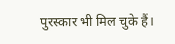पुरस्कार भी मिल चुके हैं।